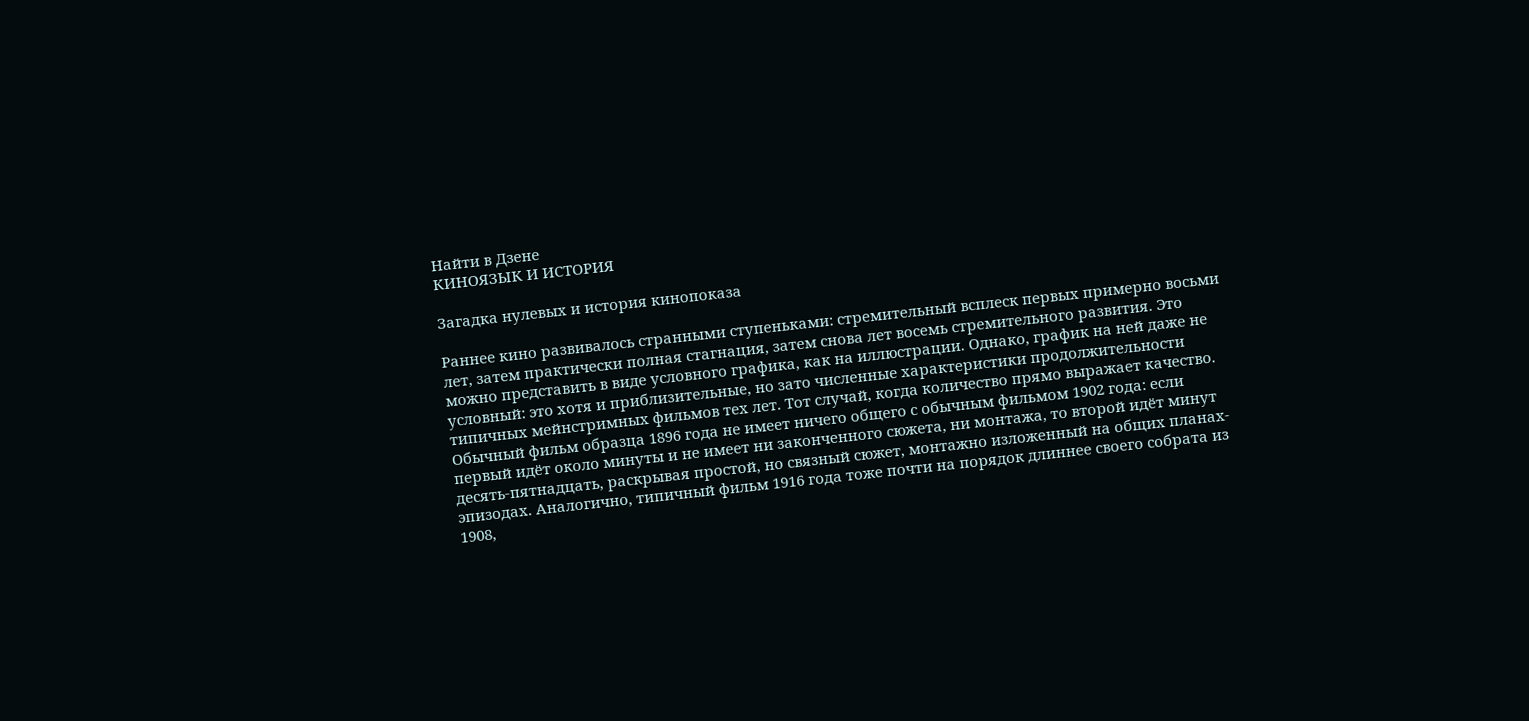Найти в Дзене
КИНОЯЗЫК И ИСТОРИЯ

Загадка нулевых и история кинопоказа

Раннее кино развивалось странными ступеньками: стремительный всплеск первых примерно восьми лет, затем практически полная стагнация, затем снова лет восемь стремительного развития. Это можно представить в виде условного графика, как на иллюстрации. Однако, график на ней даже не условный: это хотя и приблизительные, но зато численные характеристики продолжительности типичных мейнстримных фильмов тех лет. Тот случай, когда количество прямо выражает качество. Обычный фильм образца 1896 года не имеет ничего общего с обычным фильмом 1902 года: если первый идёт около минуты и не имеет ни законченного сюжета, ни монтажа, то второй идёт минут десять-пятнадцать, раскрывая простой, но связный сюжет, монтажно изложенный на общих планах-эпизодах. Аналогично, типичный фильм 1916 года тоже почти на порядок длиннее своего собрата из 1908,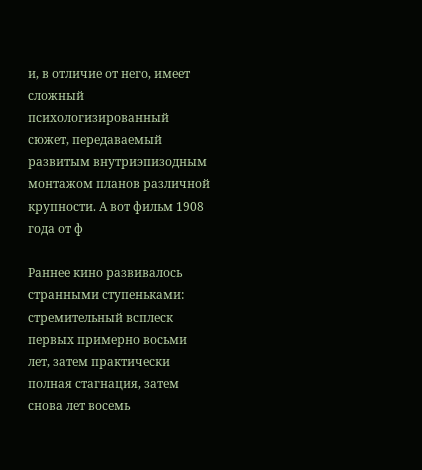и, в отличие от него, имеет сложный психологизированный сюжет, передаваемый развитым внутриэпизодным монтажом планов различной крупности. А вот фильм 1908 года от ф

Раннее кино развивалось странными ступеньками: стремительный всплеск первых примерно восьми лет, затем практически полная стагнация, затем снова лет восемь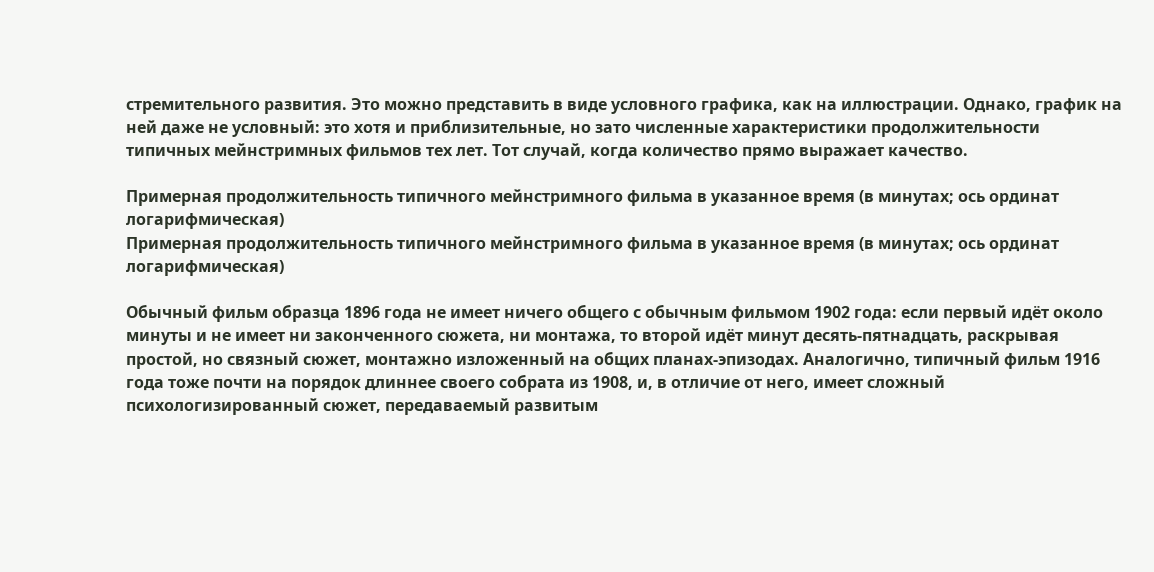стремительного развития. Это можно представить в виде условного графика, как на иллюстрации. Однако, график на ней даже не условный: это хотя и приблизительные, но зато численные характеристики продолжительности типичных мейнстримных фильмов тех лет. Тот случай, когда количество прямо выражает качество.

Примерная продолжительность типичного мейнстримного фильма в указанное время (в минутах; ось ординат логарифмическая)
Примерная продолжительность типичного мейнстримного фильма в указанное время (в минутах; ось ординат логарифмическая)

Обычный фильм образца 1896 года не имеет ничего общего с обычным фильмом 1902 года: если первый идёт около минуты и не имеет ни законченного сюжета, ни монтажа, то второй идёт минут десять-пятнадцать, раскрывая простой, но связный сюжет, монтажно изложенный на общих планах-эпизодах. Аналогично, типичный фильм 1916 года тоже почти на порядок длиннее своего собрата из 1908, и, в отличие от него, имеет сложный психологизированный сюжет, передаваемый развитым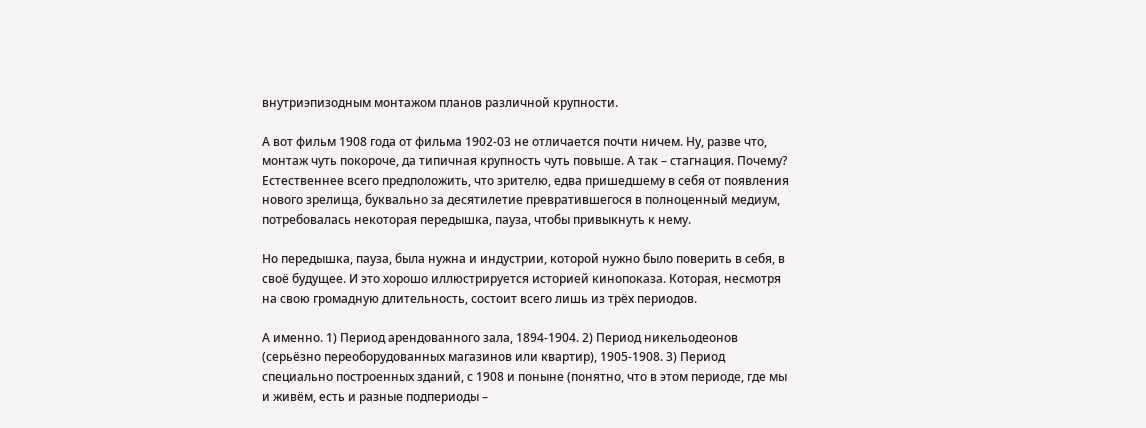внутриэпизодным монтажом планов различной крупности.

А вот фильм 1908 года от фильма 1902-03 не отличается почти ничем. Ну, разве что, монтаж чуть покороче, да типичная крупность чуть повыше. А так – стагнация. Почему? Естественнее всего предположить, что зрителю, едва пришедшему в себя от появления нового зрелища, буквально за десятилетие превратившегося в полноценный медиум, потребовалась некоторая передышка, пауза, чтобы привыкнуть к нему.

Но передышка, пауза, была нужна и индустрии, которой нужно было поверить в себя, в своё будущее. И это хорошо иллюстрируется историей кинопоказа. Которая, несмотря на свою громадную длительность, состоит всего лишь из трёх периодов.

А именно. 1) Период арендованного зала, 1894-1904. 2) Период никельодеонов (серьёзно переоборудованных магазинов или квартир), 1905-1908. 3) Период специально построенных зданий, с 1908 и поныне (понятно, что в этом периоде, где мы и живём, есть и разные подпериоды –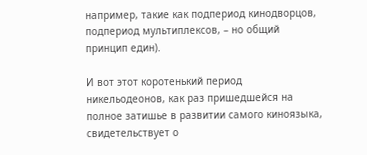например, такие как подпериод кинодворцов, подпериод мультиплексов, – но общий принцип един).

И вот этот коротенький период никельодеонов, как раз пришедшейся на полное затишье в развитии самого киноязыка, свидетельствует о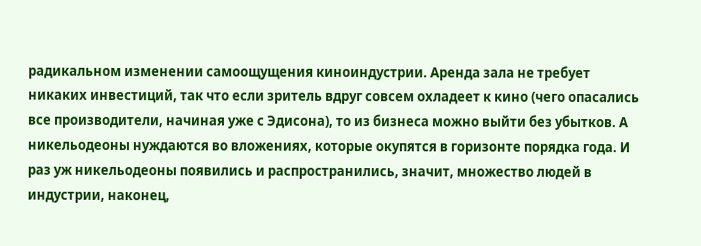радикальном изменении самоощущения киноиндустрии. Аренда зала не требует никаких инвестиций, так что если зритель вдруг совсем охладеет к кино (чего опасались все производители, начиная уже с Эдисона), то из бизнеса можно выйти без убытков. А никельодеоны нуждаются во вложениях, которые окупятся в горизонте порядка года. И раз уж никельодеоны появились и распространились, значит, множество людей в индустрии, наконец,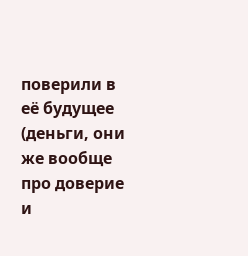поверили в её будущее (деньги, они же вообще про доверие и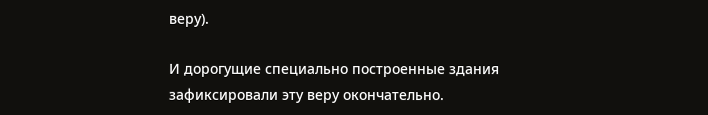веру).

И дорогущие специально построенные здания зафиксировали эту веру окончательно.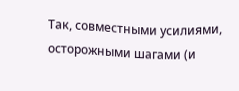Так, совместными усилиями, осторожными шагами (и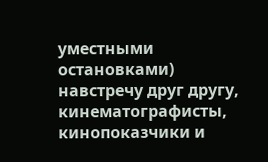уместными остановками) навстречу друг другу, кинематографисты, кинопоказчики и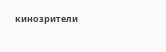кинозрители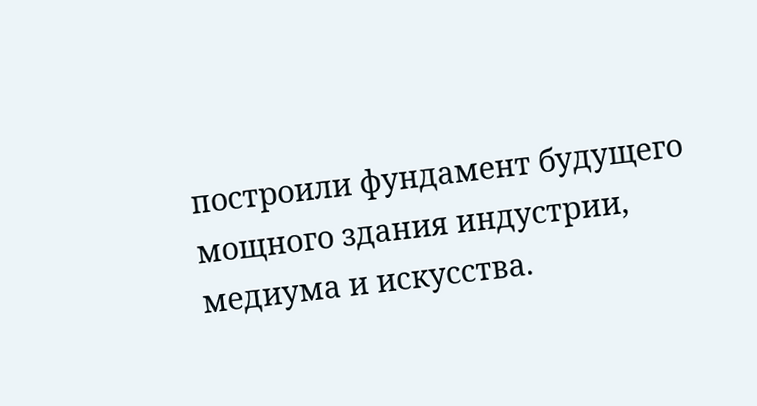построили фундамент будущего мощного здания индустрии, медиума и искусства.